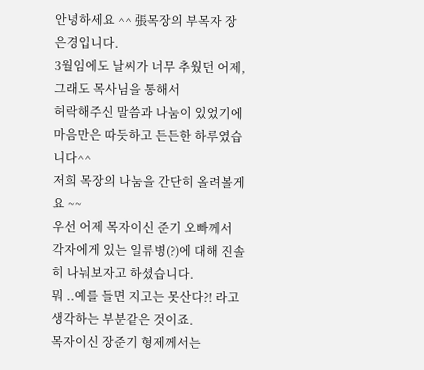안녕하세요 ^^ 張목장의 부목자 장은경입니다.
3월임에도 날씨가 너무 추웠던 어제, 그래도 목사님을 통해서
허락해주신 말씀과 나눔이 있었기에 마음만은 따듯하고 든든한 하루였습니다^^
저희 목장의 나눔을 간단히 올려볼게요 ~~
우선 어제 목자이신 준기 오빠께서
각자에게 있는 일류병(?)에 대해 진솔히 나눠보자고 하셨습니다.
뭐 ..예를 들면 지고는 못산다?! 라고 생각하는 부분같은 것이죠.
목자이신 장준기 형제께서는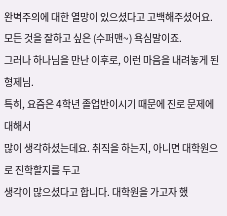완벽주의에 대한 열망이 있으셨다고 고백해주셨어요.
모든 것을 잘하고 싶은 (수퍼맨~) 욕심말이죠.
그러나 하나님을 만난 이후로, 이런 마음을 내려놓게 된 형제님.
특히, 요즘은 4학년 졸업반이시기 때문에 진로 문제에 대해서
많이 생각하셨는데요. 취직을 하는지, 아니면 대학원으로 진학할지를 두고
생각이 많으셨다고 합니다. 대학원을 가고자 했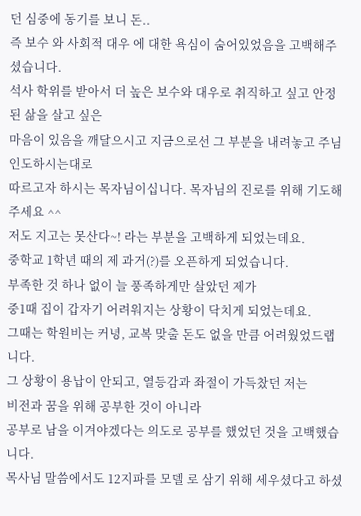던 심중에 동기를 보니 돈..
즉 보수 와 사회적 대우 에 대한 욕심이 숨어있었음을 고백해주셨습니다.
석사 학위를 받아서 더 높은 보수와 대우로 취직하고 싶고 안정된 삶을 살고 싶은
마음이 있음을 깨달으시고 지금으로선 그 부분을 내려놓고 주님 인도하시는대로
따르고자 하시는 목자님이십니다. 목자님의 진로를 위해 기도해주세요 ^^
저도 지고는 못산다~! 라는 부분을 고백하게 되었는데요.
중학교 1학년 때의 제 과거(?)를 오픈하게 되었습니다.
부족한 것 하나 없이 늘 풍족하게만 살았던 제가
중1때 집이 갑자기 어려워지는 상황이 닥치게 되었는데요.
그때는 학원비는 커녕, 교복 맞출 돈도 없을 만큼 어려웠었드랩니다.
그 상황이 용납이 안되고, 열등감과 좌절이 가득찼던 저는
비전과 꿈을 위해 공부한 것이 아니라
공부로 남을 이겨야겠다는 의도로 공부를 했었던 것을 고백했습니다.
목사님 말씀에서도 12지파를 모델 로 삼기 위해 세우셨다고 하셨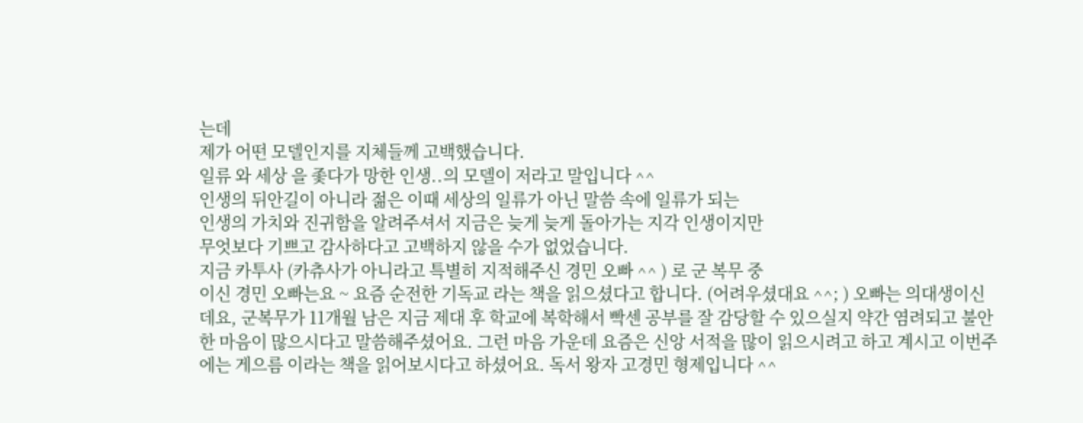는데
제가 어떤 모델인지를 지체들께 고백했습니다.
일류 와 세상 을 좇다가 망한 인생..의 모델이 저라고 말입니다 ^^
인생의 뒤안길이 아니라 젊은 이때 세상의 일류가 아닌 말씀 속에 일류가 되는
인생의 가치와 진귀함을 알려주셔서 지금은 늦게 늦게 돌아가는 지각 인생이지만
무엇보다 기쁘고 감사하다고 고백하지 않을 수가 없었습니다.
지금 카투사 (카츄사가 아니라고 특별히 지적해주신 경민 오빠 ^^ ) 로 군 복무 중
이신 경민 오빠는요 ~ 요즘 순전한 기독교 라는 책을 읽으셨다고 합니다. (어려우셨대요 ^^; ) 오빠는 의대생이신데요, 군복무가 11개월 남은 지금 제대 후 학교에 복학해서 빡센 공부를 잘 감당할 수 있으실지 약간 염려되고 불안한 마음이 많으시다고 말씀해주셨어요. 그런 마음 가운데 요즘은 신앙 서적을 많이 읽으시려고 하고 계시고 이번주에는 게으름 이라는 책을 읽어보시다고 하셨어요. 독서 왕자 고경민 형제입니다 ^^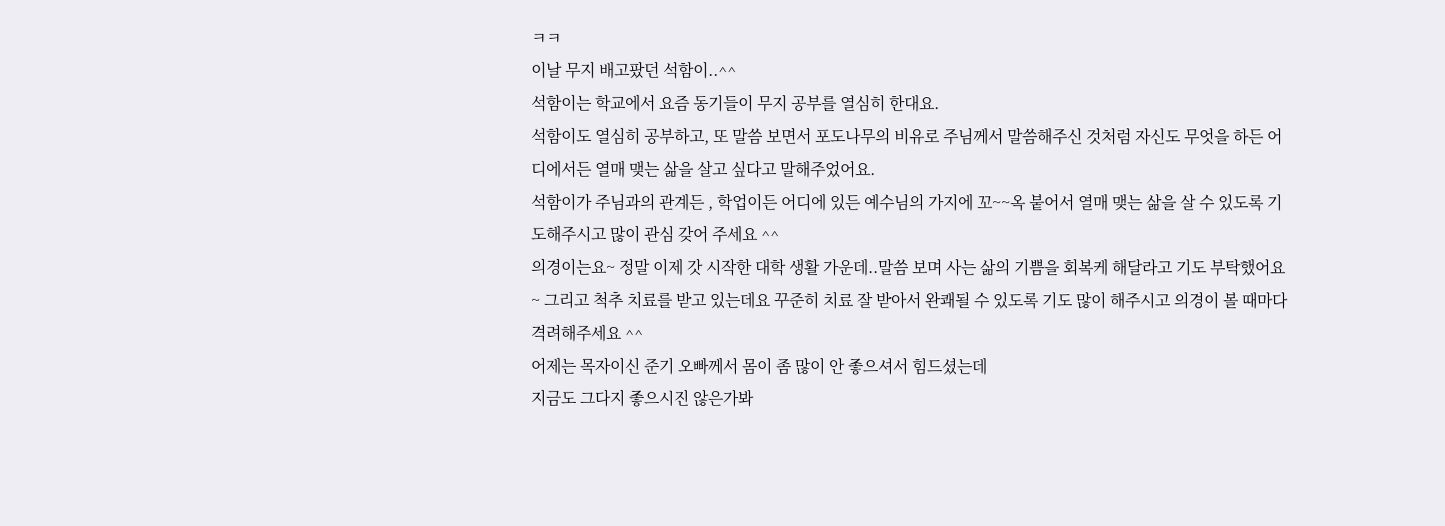ㅋㅋ
이날 무지 배고팠던 석함이..^^
석함이는 학교에서 요즘 동기들이 무지 공부를 열심히 한대요.
석함이도 열심히 공부하고, 또 말씀 보면서 포도나무의 비유로 주님께서 말씀해주신 것처럼 자신도 무엇을 하든 어디에서든 열매 맺는 삶을 살고 싶다고 말해주었어요.
석함이가 주님과의 관계든 , 학업이든 어디에 있든 예수님의 가지에 꼬~~옥 붙어서 열매 맺는 삶을 살 수 있도록 기도해주시고 많이 관심 갖어 주세요 ^^
의경이는요~ 정말 이제 갓 시작한 대학 생활 가운데..말씀 보며 사는 삶의 기쁨을 회복케 해달라고 기도 부탁했어요 ~ 그리고 척추 치료를 받고 있는데요 꾸준히 치료 잘 받아서 완쾌될 수 있도록 기도 많이 해주시고 의경이 볼 때마다 격려해주세요 ^^
어제는 목자이신 준기 오빠께서 몸이 좀 많이 안 좋으셔서 힘드셨는데
지금도 그다지 좋으시진 않은가봐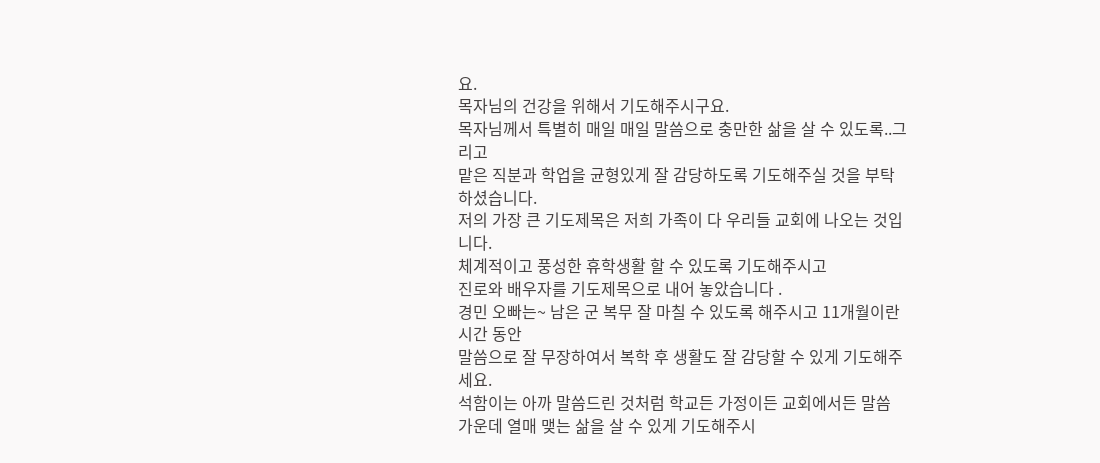요.
목자님의 건강을 위해서 기도해주시구요.
목자님께서 특별히 매일 매일 말씀으로 충만한 삶을 살 수 있도록..그리고
맡은 직분과 학업을 균형있게 잘 감당하도록 기도해주실 것을 부탁하셨습니다.
저의 가장 큰 기도제목은 저희 가족이 다 우리들 교회에 나오는 것입니다.
체계적이고 풍성한 휴학생활 할 수 있도록 기도해주시고
진로와 배우자를 기도제목으로 내어 놓았습니다 .
경민 오빠는~ 남은 군 복무 잘 마칠 수 있도록 해주시고 11개월이란 시간 동안
말씀으로 잘 무장하여서 복학 후 생활도 잘 감당할 수 있게 기도해주세요.
석함이는 아까 말씀드린 것처럼 학교든 가정이든 교회에서든 말씀 가운데 열매 맺는 삶을 살 수 있게 기도해주시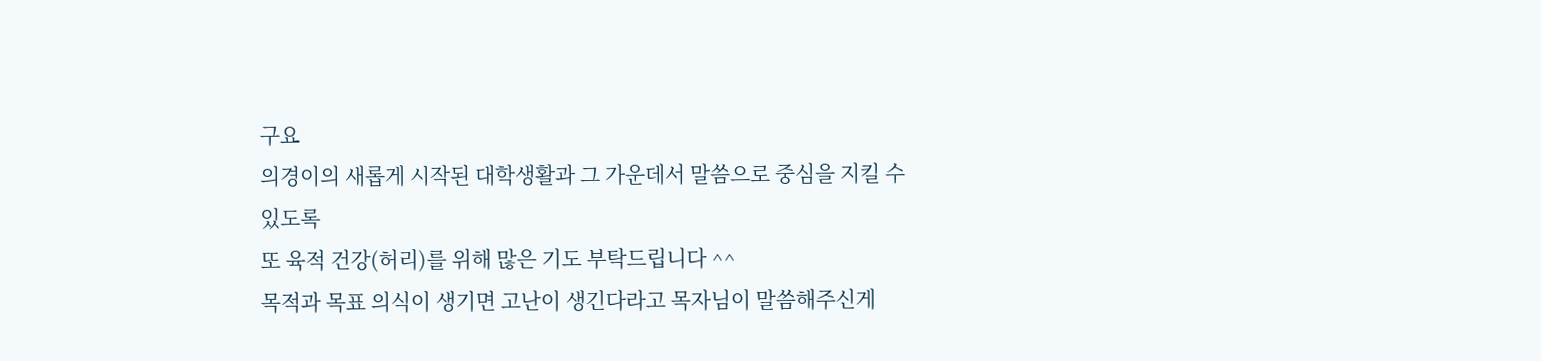구요
의경이의 새롭게 시작된 대학생활과 그 가운데서 말씀으로 중심을 지킬 수 있도록
또 육적 건강(허리)를 위해 많은 기도 부탁드립니다 ^^
목적과 목표 의식이 생기면 고난이 생긴다라고 목자님이 말씀해주신게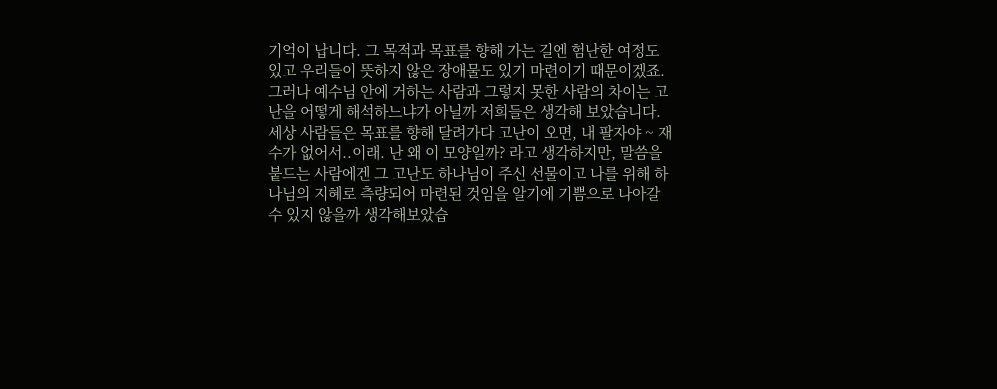기억이 납니다. 그 목적과 목표를 향해 가는 길엔 험난한 여정도 있고 우리들이 뜻하지 않은 장애물도 있기 마련이기 때문이겠죠. 그러나 예수님 안에 거하는 사람과 그렇지 못한 사람의 차이는 고난을 어떻게 해석하느냐가 아닐까 저희들은 생각해 보았습니다.
세상 사람들은 목표를 향해 달려가다 고난이 오면, 내 팔자야 ~ 재수가 없어서..이래. 난 왜 이 모양일까? 라고 생각하지만, 말씀을 붙드는 사람에겐 그 고난도 하나님이 주신 선물이고 나를 위해 하나님의 지혜로 측량되어 마련된 것임을 알기에 기쁨으로 나아갈 수 있지 않을까 생각해보았습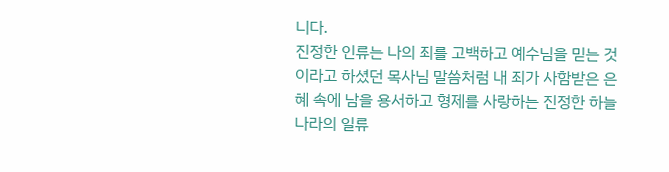니다.
진정한 인류는 나의 죄를 고백하고 예수님을 믿는 것이라고 하셨던 목사님 말씀처럼 내 죄가 사함받은 은혜 속에 남을 용서하고 형제를 사랑하는 진정한 하늘나라의 일류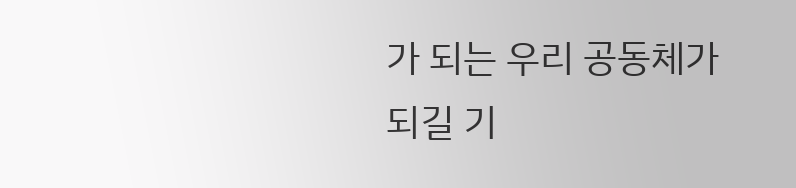가 되는 우리 공동체가 되길 기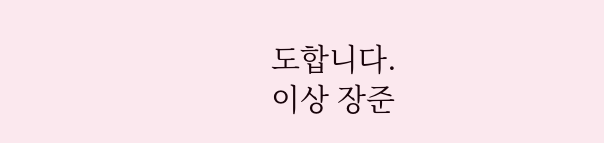도합니다.
이상 장준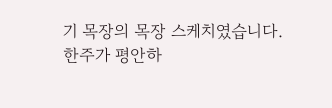기 목장의 목장 스케치였습니다.
한주가 평안하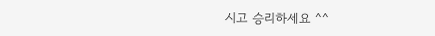시고 승리하세요 ^^